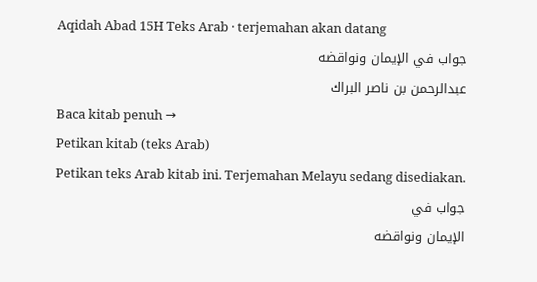Aqidah Abad 15H Teks Arab · terjemahan akan datang
جواب في الإيمان ونواقضه
عبدالرحمن بن ناصر البراك
Baca kitab penuh →
Petikan kitab (teks Arab)
Petikan teks Arab kitab ini. Terjemahan Melayu sedang disediakan.
جواب في
الإيمان ونواقضه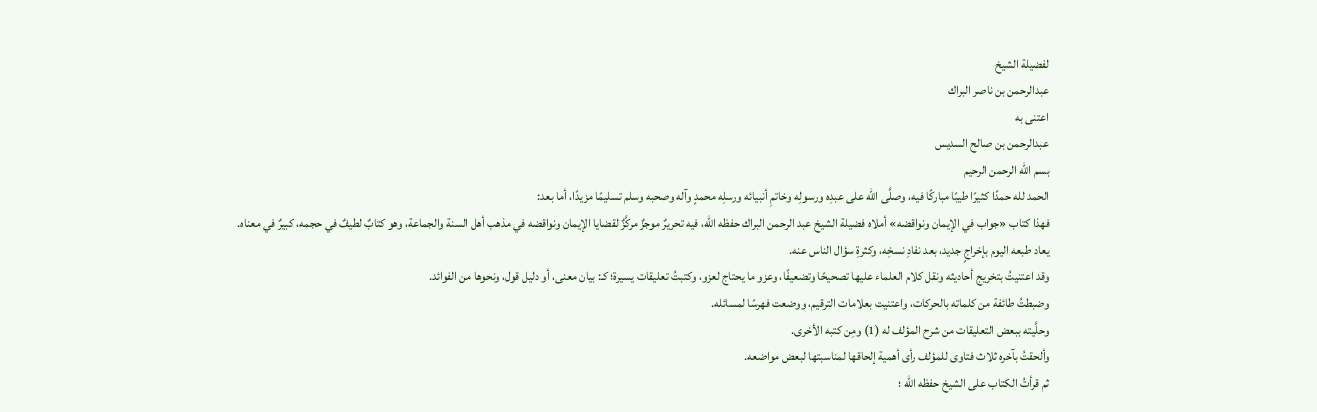لفضيلة الشيخ
عبدالرحمن بن ناصر البراك
اعتنى به
عبدالرحمن بن صالح السديس
بسم الله الرحمن الرحيم
الحمد لله حمدًا كثيرًا طيبًا مباركًا فيه، وصلَّى الله على عبدِه ورسولِه وخاتمِ أنبيائه ورسلِه محمدٍ وآله وصحبه وسلم تسليمًا مزيدًا، أما بعد:
فهذا كتاب «جواب في الإيمان ونواقضه» أملاه فضيلة الشيخ عبد الرحمن البراك حفظه الله، فيه تحريرٌ موجزٌ مركَّزٌ لقضايا الإيمان ونواقضه في مذهب أهل السنة والجماعة، وهو كتابٌ لطيفٌ في حجمه، كبيرٌ في معناه.
يعاد طبعه اليوم بإخراجٍ جديد، بعد نفادِ نسخِه، وكثرةِ سؤال الناس عنه.
وقد اعتنيتُ بتخريج أحاديثه ونقل كلام العلماء عليها تصحيحًا وتضعيفًا، وعزو ما يحتاج لعزو، وكتبتُ تعليقات يسيرة؛ كـ: بيان معنى، أو دليل قول، ونحوها من الفوائد.
وضبطتُ طائفة من كلماته بالحركات، واعتنيت بعلامات الترقيم، ووضعت فهرسًا لمسائله.
وحلَّيته ببعض التعليقات من شرح المؤلف له (1) ومِن كتبه الأخرى.
وألحقتُ بآخره ثلاث فتاوى للمؤلف رأى أهمية إلحاقها لمناسبتها لبعض مواضعه.
ثم قرأتُ الكتاب على الشيخ حفظه الله ؛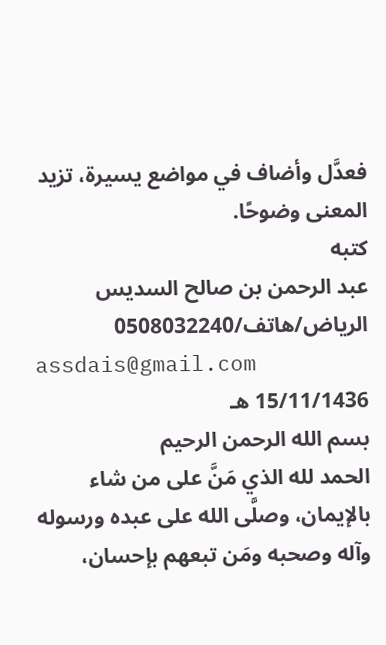فعدَّل وأضاف في مواضع يسيرة، تزيد المعنى وضوحًا.
كتبه
عبد الرحمن بن صالح السديس
الرياض/هاتف/0508032240
assdais@gmail.com
15/11/1436 هـ
بسم الله الرحمن الرحيم
الحمد لله الذي مَنَّ على من شاء بالإيمان، وصلَّى الله على عبده ورسوله وآله وصحبه ومَن تبعهم بإحسان،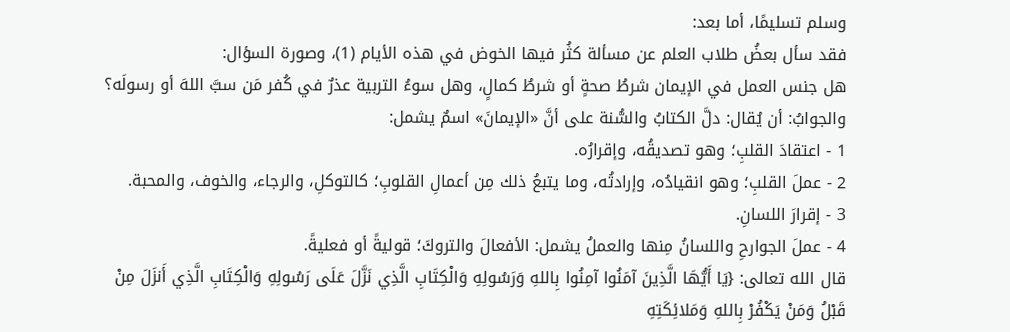وسلم تسليمًا، أما بعد:
فقد سأل بعضُ طلاب العلم عن مسألة كثُر فيها الخوض في هذه الأيام (1)، وصورة السؤال:
هل جنس العمل في الإيمان شرطُ صحةٍ أو شرطُ كمالٍ، وهل سوءُ التربية عذرٌ في كُفر مَن سبَّ اللهَ أو رسولَه؟
والجوابُ: أن يُقال: دلَّ الكتابُ والسُّنة على أنَّ «الإيمانَ» اسمٌ يشمل:
1 - اعتقادَ القلبِ؛ وهو تصديقُه، وإقرارُه.
2 - عملَ القلبِ؛ وهو انقيادُه، وإرادتُه، وما يتبعُ ذلك مِن أعمالِ القلوبِ؛ كالتوكلِ، والرجاء، والخوف، والمحبة.
3 - إقرارَ اللسانِ.
4 - عملَ الجوارحِ واللسانُ مِنها والعملُ يشمل: الأفعالَ والتروكَ؛ قوليةً أو فعليةً.
قال الله تعالى: {يَا أَيُّهَا الَّذِينَ آمَنُوا آمِنُوا بِاللهِ وَرَسُولِهِ وَالْكِتَابِ الَّذِي نَزَّلَ عَلَى رَسُولِهِ وَالْكِتَابِ الَّذِي أَنزَلَ مِنْ قَبْلُ وَمَنْ يَكْفُرْ بِاللهِ وَمَلائِكَتِهِ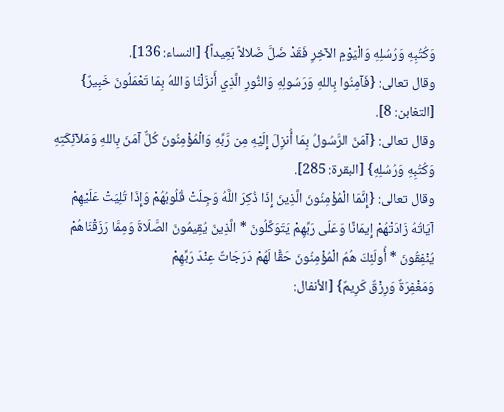وَكُتُبِهِ وَرُسُلِهِ وَالْيَوْمِ الآخِرِ فَقَدْ ضَلَّ ضَلالاً بَعِيداً} [النساء: 136].
وقال تعالى: {فَآمِنُوا بِاللهِ وَرَسُولِهِ وَالنُّورِ الَّذِي أَنزَلْنَا وَاللهُ بِمَا تَعْمَلُونَ خَبِيرٌ} [التغابن: 8].
وقال تعالى: {آمَنَ الرَّسُولُ بِمَا أُنزِلَ إِلَيْهِ مِن رَّبِّهِ وَالْمُؤْمِنُونَ كُلٌّ آمَنَ بِاللهِ وَمَلآئِكَتِهِ وَكُتُبِهِ وَرُسُلِهِ} [البقرة: 285].
وقال تعالى: {إِنَّمَا الْمُؤْمِنُونَ الَّذِينَ إِذَا ذُكِرَ اللَّهُ وَجِلَتْ قُلُوبُهُمْ وَإِذَا تُلِيَتْ عَلَيْهِمْ آيَاتُهُ زَادَتْهُمْ إِيمَانًا وَعَلَى رَبِّهِمْ يَتَوَكَّلُونَ * الَّذِينَ يُقِيمُونَ الصَّلَاةَ وَمِمَّا رَزَقْنَاهُمْ يُنْفِقُونَ * أُولَئِكَ هُمُ الْمُؤْمِنُونَ حَقًّا لَهُمْ دَرَجَاتٌ عِنْدَ رَبِّهِمْ
وَمَغْفِرَةٌ وَرِزْقٌ كَرِيمٌ} [الأنفال: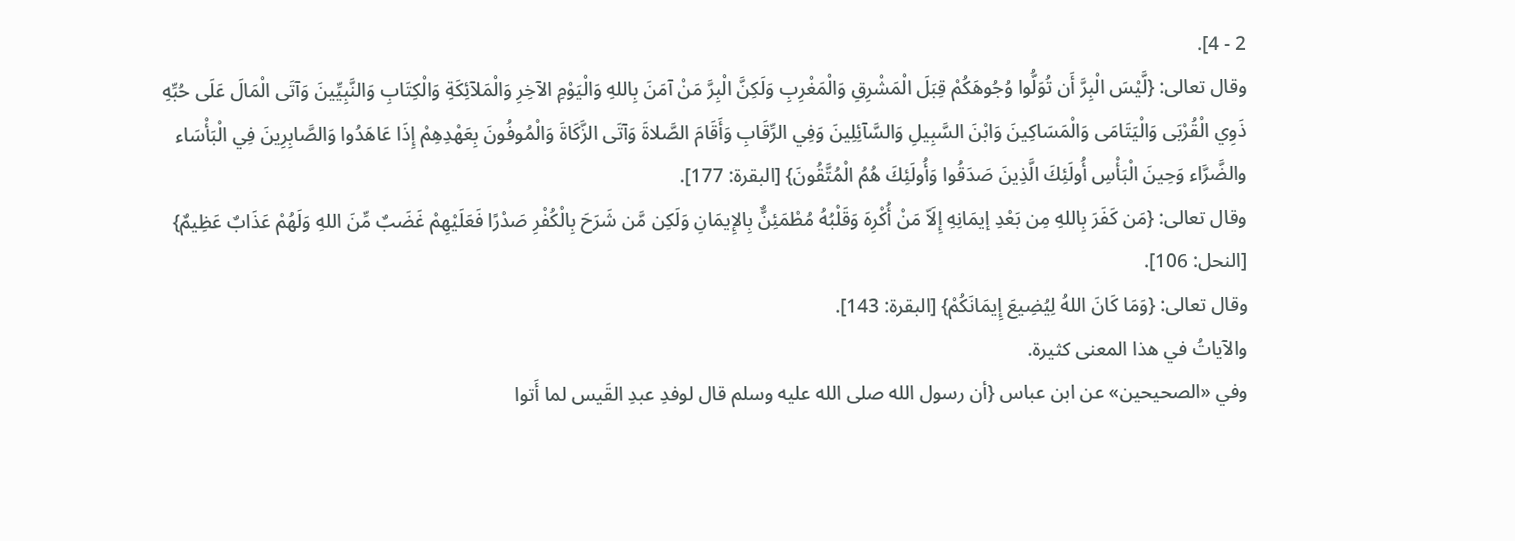2 - 4].
وقال تعالى: {لَّيْسَ الْبِرَّ أَن تُوَلُّوا وُجُوهَكُمْ قِبَلَ الْمَشْرِقِ وَالْمَغْرِبِ وَلَكِنَّ الْبِرَّ مَنْ آمَنَ بِاللهِ وَالْيَوْمِ الآخِرِ وَالْمَلآئِكَةِ وَالْكِتَابِ وَالنَّبِيِّينَ وَآتَى الْمَالَ عَلَى حُبِّهِ ذَوِي الْقُرْبَى وَالْيَتَامَى وَالْمَسَاكِينَ وَابْنَ السَّبِيلِ وَالسَّآئِلِينَ وَفِي الرِّقَابِ وَأَقَامَ الصَّلاةَ وَآتَى الزَّكَاةَ وَالْمُوفُونَ بِعَهْدِهِمْ إِذَا عَاهَدُوا وَالصَّابِرِينَ فِي الْبَأْسَاء والضَّرَّاء وَحِينَ الْبَأْسِ أُولَئِكَ الَّذِينَ صَدَقُوا وَأُولَئِكَ هُمُ الْمُتَّقُونَ} [البقرة: 177].
وقال تعالى: {مَن كَفَرَ بِاللهِ مِن بَعْدِ إيمَانِهِ إِلَاّ مَنْ أُكْرِهَ وَقَلْبُهُ مُطْمَئِنٌّ بِالإِيمَانِ وَلَكِن مَّن شَرَحَ بِالْكُفْرِ صَدْرًا فَعَلَيْهِمْ غَضَبٌ مِّنَ اللهِ وَلَهُمْ عَذَابٌ عَظِيمٌ} [النحل: 106].
وقال تعالى: {وَمَا كَانَ اللهُ لِيُضِيعَ إِيمَانَكُمْ} [البقرة: 143].
والآياتُ في هذا المعنى كثيرة.
وفي «الصحيحين» عن ابن عباس {أن رسول الله صلى الله عليه وسلم قال لوفدِ عبدِ القَيس لما أَتوا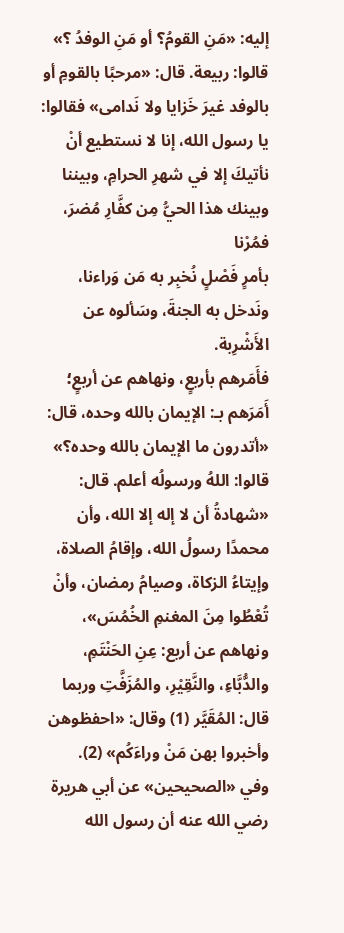إليه: «مَنِ القومُ؟ أو مَنِ الوفدُ ؟» قالوا: ربيعة. قال: «مرحبًا بالقومِ أو بالوفد غيرَ خَزايا ولا نَدامى» فقالوا: يا رسول الله، إنا لا نستطيع أنْ نأتيكَ إلا في شهرِ الحرامِ، وبيننا وبينك هذا الحيُّ مِن كفَّارِ مُضرَ، فمُرْنا
بأمرٍ فَصْلٍ نُخبِر به مَن وَراءنا، ونَدخل به الجنةَ، وسَألوه عن الأَشْرِبة.
فأَمَرهم بأربعٍ، ونهاهم عن أربعٍ؛ أَمَرَهم بـ: الإيمان بالله وحده، قال: «أتدرون ما الإيمان بالله وحده؟» قالوا: اللهُ ورسولُه أعلم. قال: «شهادةُ أن لا إله إلا الله، وأن محمدًا رسولُ الله، وإقامُ الصلاة، وإيتاءُ الزكاة، وصيامُ رمضان، وأنْ تُعْطُوا مِنَ المغنمِ الخُمُسَ»، ونهاهم عن أربع: عِنِ الحَنْتَمِ، والدُّبَّاءِ، والنَّقِيْرِ، والمُزَفَّتِ وربما قال: المُقَيَّر (1) وقال: «احفظوهن وأخبروا بهن مَنْ وراءَكُم» (2).
وفي «الصحيحين» عن أبي هريرة رضي الله عنه أن رسول الله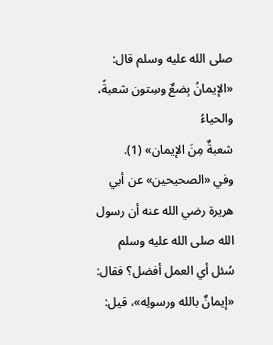صلى الله عليه وسلم قال: «الإيمانُ بِضعٌ وسِتون شعبةً، والحياءُ
شعبةٌ مِنَ الإيمان» (1).
وفي «الصحيحين» عن أبي هريرة رضي الله عنه أن رسول الله صلى الله عليه وسلم سُئل أي العمل أفضل؟ فقال: «إيمانٌ بالله ورسولِه»، قيل: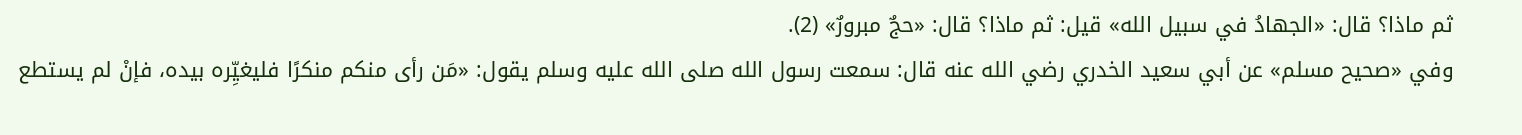ثم ماذا؟ قال: «الجهادُ في سبيل الله» قيل: ثم ماذا؟ قال: «حجٌ مبرورٌ» (2).
وفي «صحيح مسلم» عن أبي سعيد الخدري رضي الله عنه قال: سمعت رسول الله صلى الله عليه وسلم يقول: «مَن رأى منكم منكرًا فليغيِّره بيده، فإنْ لم يستطع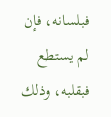فبلسانه، فإن لم يستطع فبقلبه، وذلك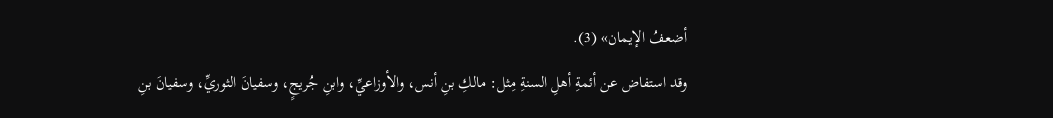أضعفُ الإيمان» (3).
وقد استفاض عن أئمةِ أهلِ السنةِ مِثل: مالكِ بنِ أنس، والأوزاعيِّ، وابنِ جُريجٍ، وسفيانَ الثوريِّ، وسفيانَ بنِ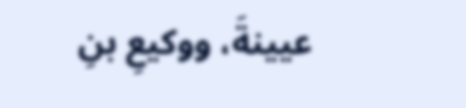عيينةَ، ووكيعِ بنِ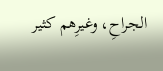الجراحِ، وغيرِهم كثير